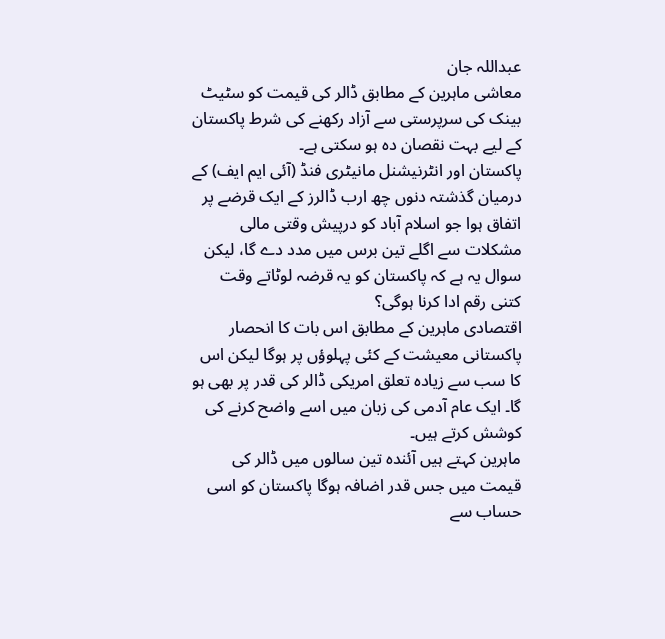عبداللہ جان
معاشی ماہرین کے مطابق ڈالر کی قیمت کو سٹیٹ بینک کی سرپرستی سے آزاد رکھنے کی شرط پاکستان کے لیے بہت نقصان دہ ہو سکتی ہے۔
پاکستان اور انٹرنیشنل مانیٹری فنڈ (آئی ایم ایف) کے درمیان گذشتہ دنوں چھ ارب ڈالرز کے ایک قرضے پر اتفاق ہوا جو اسلام آباد کو درپیش وقتی مالی مشکلات سے اگلے تین برس میں مدد دے گا، لیکن سوال یہ ہے کہ پاکستان کو یہ قرضہ لوٹاتے وقت کتنی رقم ادا کرنا ہوگی؟
اقتصادی ماہرین کے مطابق اس بات کا انحصار پاکستانی معیشت کے کئی پہلوؤں پر ہوگا لیکن اس کا سب سے زیادہ تعلق امریکی ڈالر کی قدر پر بھی ہو گا۔ ایک عام آدمی کی زبان میں اسے واضح کرنے کی کوشش کرتے ہیں۔
ماہرین کہتے ہیں آئندہ تین سالوں میں ڈالر کی قیمت میں جس قدر اضافہ ہوگا پاکستان کو اسی حساب سے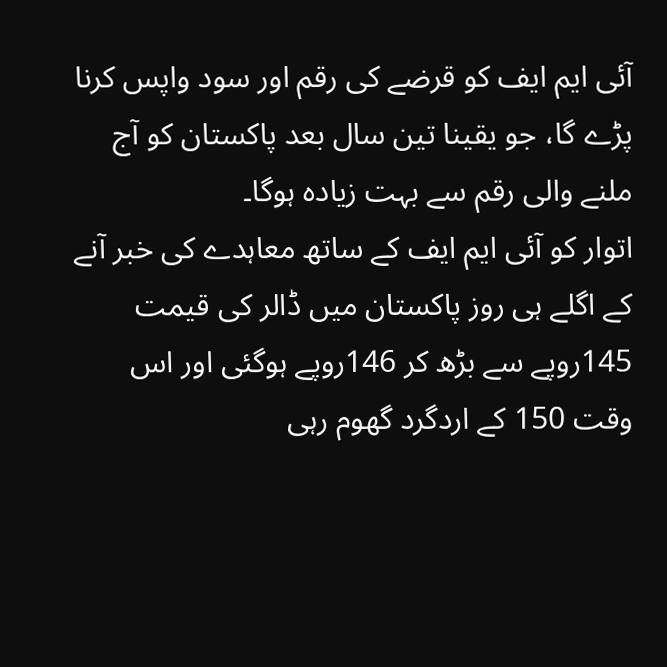آئی ایم ایف کو قرضے کی رقم اور سود واپس کرنا پڑے گا، جو یقینا تین سال بعد پاکستان کو آج ملنے والی رقم سے بہت زیادہ ہوگا۔
اتوار کو آئی ایم ایف کے ساتھ معاہدے کی خبر آنے کے اگلے ہی روز پاکستان میں ڈالر کی قیمت 145روپے سے بڑھ کر 146روپے ہوگئی اور اس وقت 150 کے اردگرد گھوم رہی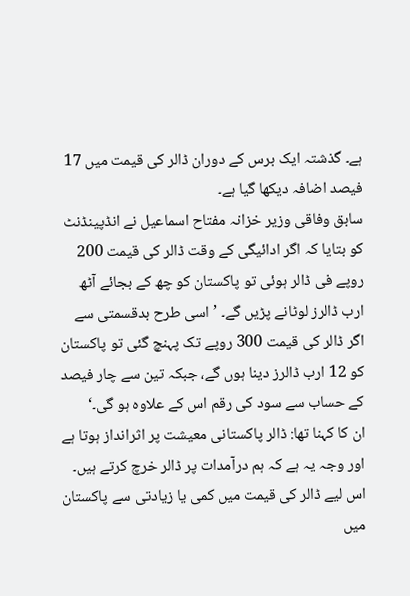ہے۔ گذشتہ ایک برس کے دوران ڈالر کی قیمت میں 17 فیصد اضافہ دیکھا گیا ہے۔
سابق وفاقی وزیر خزانہ مفتاح اسماعیل نے انڈپینڈنٹ کو بتایا کہ اگر ادائیگی کے وقت ڈالر کی قیمت 200 روپے فی ڈالر ہوئی تو پاکستان کو چھ کے بجائے آٹھ ارب ڈالرز لوٹانے پڑیں گے۔ ’اسی طرح بدقسمتی سے اگر ڈالر کی قیمت 300 روپے تک پہنچ گئی تو پاکستان کو 12 ارب ڈالرز دینا ہوں گے، جبکہ تین سے چار فیصد کے حساب سے سود کی رقم اس کے علاوہ ہو گی۔‘
ان کا کہنا تھا: ڈالر پاکستانی معیشت پر اثرانداز ہوتا ہے اور وجہ یہ ہے کہ ہم درآمدات پر ڈالر خرچ کرتے ہیں۔ اس لیے ڈالر کی قیمت میں کمی یا زیادتی سے پاکستان میں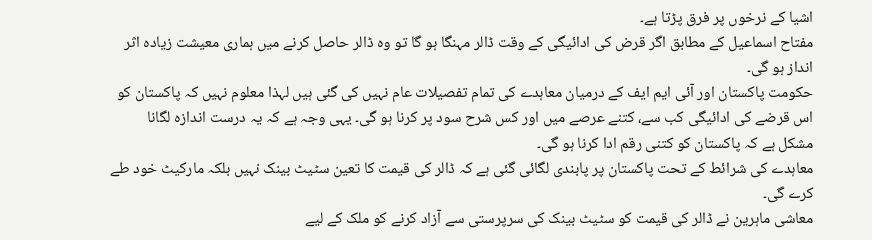اشیا کے نرخوں پر فرق پڑتا ہے۔
مفتاح اسماعیل کے مطابق اگر قرض کی ادائیگی کے وقت ڈالر مہنگا ہو گا تو وہ ڈالر حاصل کرنے میں ہماری معیشت زیادہ اثر انداز ہو گی۔
حکومت پاکستان اور آئی ایم ایف کے درمیان معاہدے کی تمام تفصیلات عام نہیں کی گئی ہیں لہذا معلوم نہیں کہ پاکستان کو اس قرضے کی ادائیگی کب سے، کتنے عرصے میں اور کس شرح سود پر کرنا ہو گی۔ یہی وجہ ہے کہ یہ درست اندازہ لگانا مشکل ہے کہ پاکستان کو کتنی رقم ادا کرنا ہو گی۔
معاہدے کی شرائط کے تحت پاکستان پر پابندی لگائی گئی ہے کہ ڈالر کی قیمت کا تعین سٹیٹ بینک نہیں بلکہ مارکیٹ خود طے کرے گی۔
معاشی ماہرین نے ڈالر کی قیمت کو سٹیٹ بینک کی سرپرستی سے آزاد کرنے کو ملک کے لیے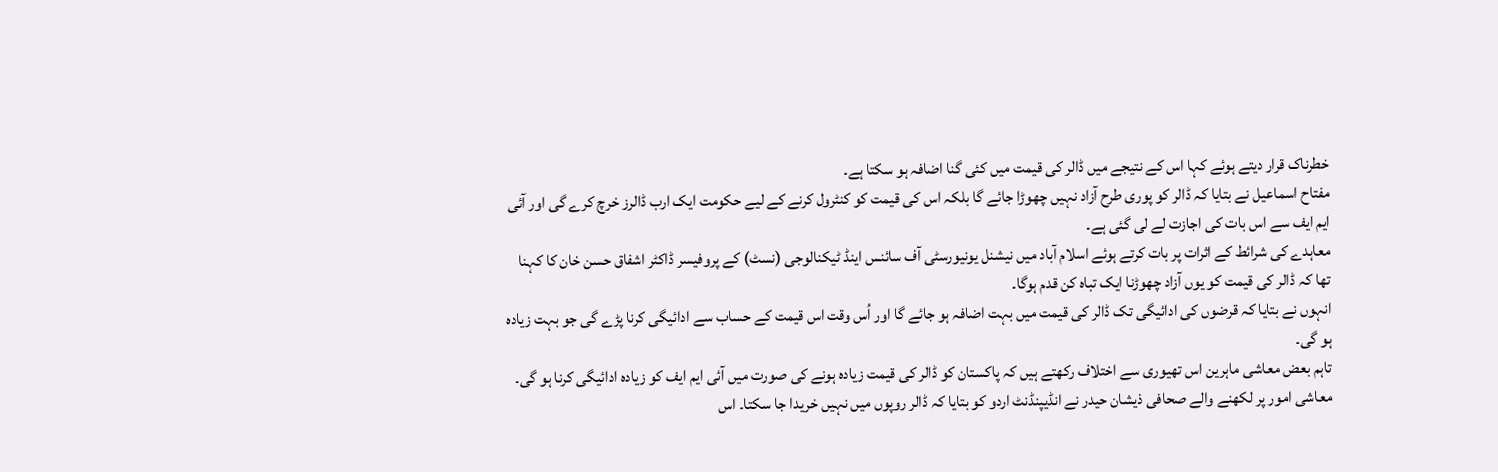خطرناک قرار دیتے ہوئے کہا اس کے نتیجے میں ڈالر کی قیمت میں کئی گنا اضافہ ہو سکتا ہے۔
مفتاح اسماعیل نے بتایا کہ ڈالر کو پوری طرح آزاد نہیں چھوڑا جائے گا بلکہ اس کی قیمت کو کنٹرول کرنے کے لیے حکومت ایک ارب ڈالرز خرچ کرے گی اور آئی ایم ایف سے اس بات کی اجازت لے لی گئی ہے۔
معاہدے کی شرائط کے اثرات پر بات کرتے ہوئے اسلام آباد میں نیشنل یونیورسٹی آف سائنس اینڈ ٹیکنالوجی (نسٹ) کے پروفیسر ڈاکٹر اشفاق حسن خان کا کہنا تھا کہ ڈالر کی قیمت کو یوں آزاد چھوڑنا ایک تباہ کن قدم ہوگا۔
انہوں نے بتایا کہ قرضوں کی ادائیگی تک ڈالر کی قیمت میں بہت اضافہ ہو جائے گا اور اُس وقت اس قیمت کے حساب سے ادائیگی کرنا پڑے گی جو بہت زیادہ ہو گی۔
تاہم بعض معاشی ماہرین اس تھیوری سے اختلاف رکھتے ہیں کہ پاکستان کو ڈالر کی قیمت زیادہ ہونے کی صورت میں آئی ایم ایف کو زیادہ ادائیگی کرنا ہو گی۔
معاشی امور پر لکھنے والے صحافی ذیشان حیدر نے انڈیپنڈنٹ اردو کو بتایا کہ ڈالر روپوں میں نہیں خریدا جا سکتا۔ اس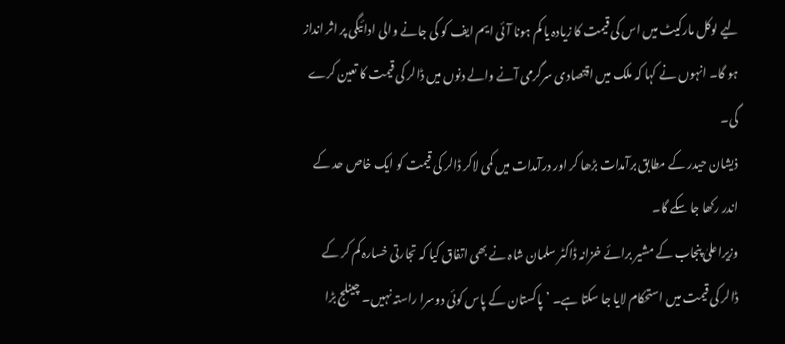لیے لوکل مارکیٹ میں اس کی قیمت کا زیادہ یا کم ہونا آئی ایم ایف کو کی جانے والی ادائیگی پر اثر انداز ہو گا۔ انہوں نے کہا کہ ملک میں اقتصادی سرگرمی آنے والے دنوں میں ڈالر کی قیمت کا تعین کرے گی۔
ذیشان حیدر کے مطابق برآمدات بڑھا کر اور درآمدات میں کمی لاکر ڈالر کی قیمت کو ایک خاص حد کے اندر رکھا جا سکے گا۔
وزیراعلیٰ پنجاب کے مشیر برائے خزانہ ڈاکٹر سلمان شاہ نے بھی اتفاق کیا کہ تجارتی خسارہ کم کر کے ڈالر کی قیمت میں استحکام لایا جا سکتا ہے۔ ’پاکستان کے پاس کوئی دوسرا راستہ نہیں۔ چینلج بڑا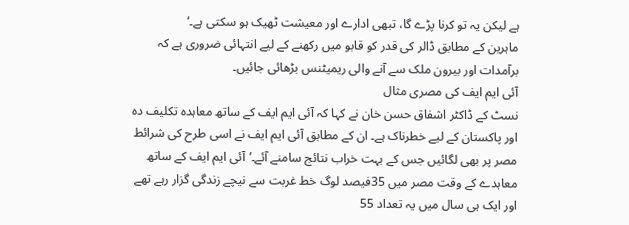ہے لیکن یہ تو کرنا پڑے گا، تبھی ادارے اور معیشت ٹھیک ہو سکتی ہے۔‘
ماہرین کے مطابق ڈالر کی قدر کو قابو میں رکھنے کے لیے انتہائی ضروری ہے کہ برآمدات اور بیرون ملک سے آنے والی ریمیٹنس بڑھائی جائیں۔
آئی ایم ایف کی مصری مثال
نسٹ کے ڈاکٹر اشفاق حسن خان نے کہا کہ آئی ایم ایف کے ساتھ معاہدہ تکلیف دہ اور پاکستان کے لیے خطرناک ہے۔ ان کے مطابق آئی ایم ایف نے اسی طرح کی شرائط مصر پر بھی لگائیں جس کے بہت خراب نتائج سامنے آئے۔’آئی ایم ایف کے ساتھ معاہدے کے وقت مصر میں 35فیصد لوگ خط غربت سے نیچے زندگی گزار رہے تھے اور ایک ہی سال میں یہ تعداد 55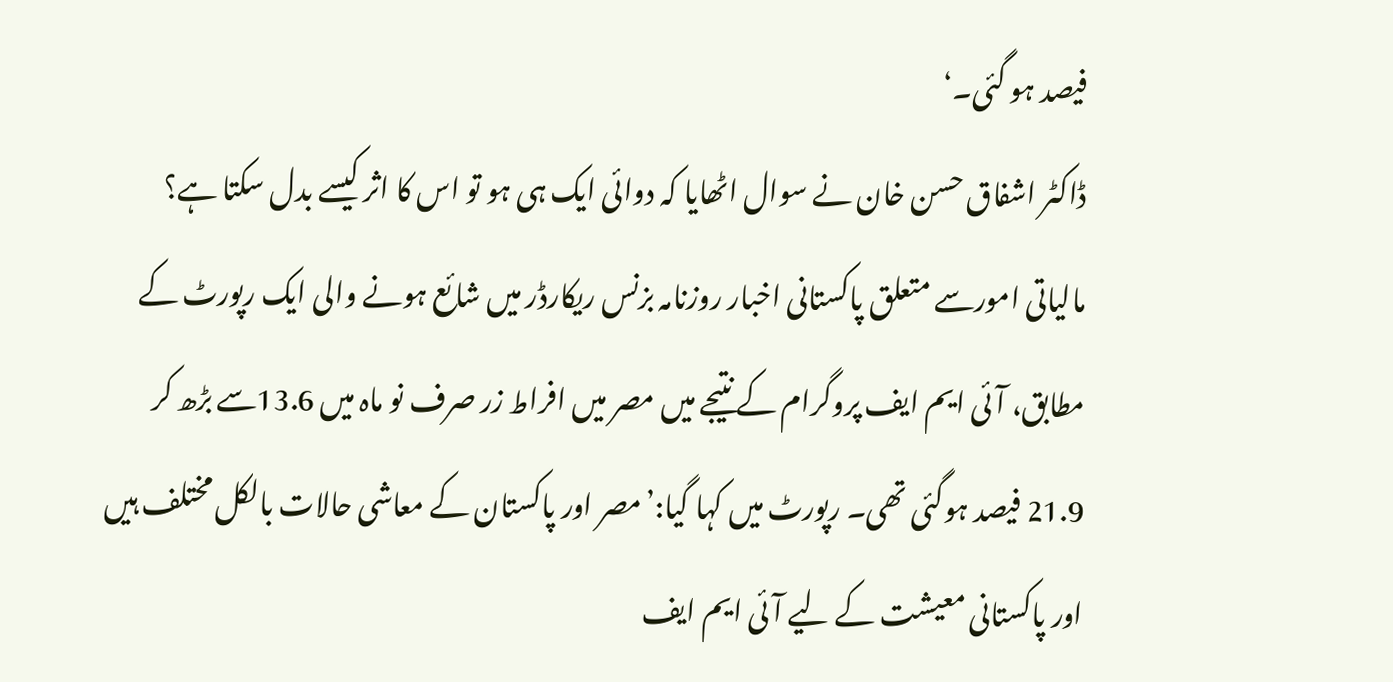فیصد ہو گئی۔‘
ڈاکٹر اشفاق حسن خان نے سوال اٹھایا کہ دوائی ایک ہی ہو تو اس کا اثر کیسے بدل سکتا ہے؟
مالیاتی امورسے متعلق پاکستانی اخبار روزنامہ بزنس ریکارڈر میں شائع ہونے والی ایک رپورٹ کے مطابق، آئی ایم ایف پروگرام کے نتیجے میں مصر میں افراط زر صرف نو ماہ میں 13.6سے بڑھ کر 21.9 فیصد ہوگئی تھی۔ رپورٹ میں کہا گیا:’مصر اور پاکستان کے معاشی حالات بالکل مختلف ہیں اور پاکستانی معیشت کے لیے آئی ایم ایف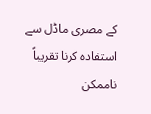کے مصری ماڈل سے استفادہ کرنا تقریباً ناممکن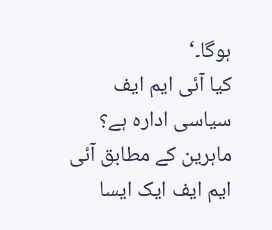ہوگا۔‘
کیا آئی ایم ایف سیاسی ادارہ ہے؟
ماہرین کے مطابق آئی ایم ایف ایک ایسا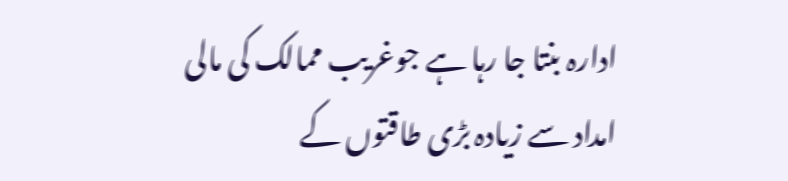ادارہ بنتا جا رہا ہے جوغریب ممالک کی مالی امداد سے زیادہ بڑی طاقتوں کے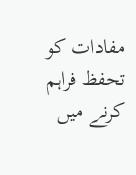مفادات کو تحفظ فراہم کرنے میں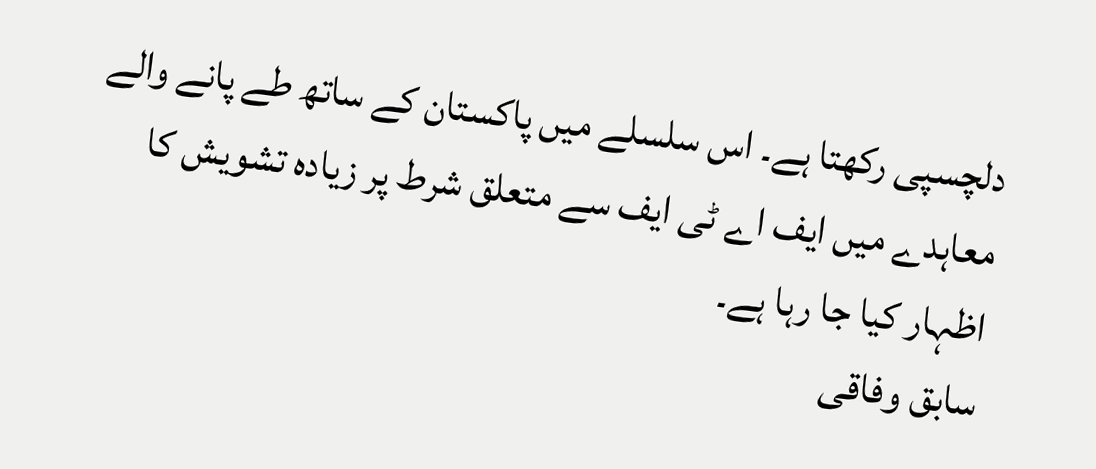دلچسپی رکھتا ہے۔ اس سلسلے میں پاکستان کے ساتھ طے پانے والے معاہدے میں ایف اے ٹی ایف سے متعلق شرط پر زیادہ تشویش کا اظہار کیا جا رہا ہے۔
سابق وفاقی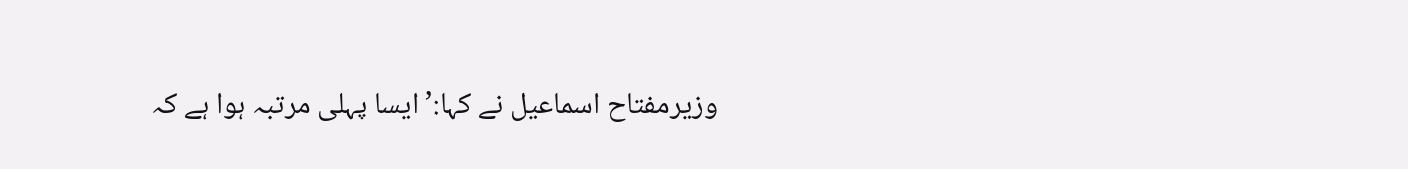وزیرمفتاح اسماعیل نے کہا:’ ایسا پہلی مرتبہ ہوا ہے کہ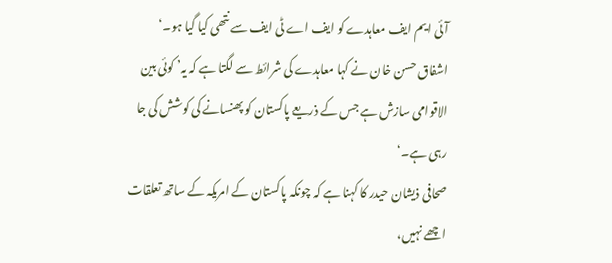آئی ایم ایف معاہدے کو ایف اے ٹی ایف سے نتھی کیا گیا ہو۔‘
اشفاق حسن خان نے کہا معاہدے کی شرائط سے لگتا ہے کہ یہ’ کوئی بین الاقوامی سازش ہے جس کے ذریعے پاکستان کو پھنسانے کی کوشش کی جا رہی ہے۔‘
صحافی ذیشان حیدر کا کہنا ہے کہ چونکہ پاکستان کے امریکہ کے ساتھ تعلقات اچھے نہیں،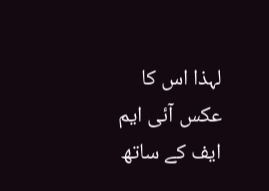لہذا اس کا عکس آئی ایم ایف کے ساتھ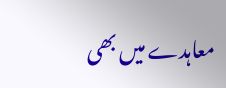معاہدے میں بھی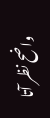واضح نظر آتا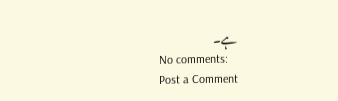ہے۔
No comments:
Post a Comment